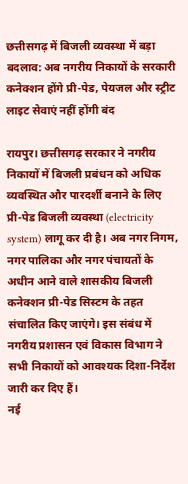छत्तीसगढ़ में बिजली व्यवस्था में बड़ा बदलाव: अब नगरीय निकायों के सरकारी कनेक्शन होंगे प्री-पेड, पेयजल और स्ट्रीट लाइट सेवाएं नहीं होंगी बंद

रायपुर। छत्तीसगढ़ सरकार ने नगरीय निकायों में बिजली प्रबंधन को अधिक व्यवस्थित और पारदर्शी बनाने के लिए प्री-पेड बिजली व्यवस्था (electricity system) लागू कर दी है। अब नगर निगम, नगर पालिका और नगर पंचायतों के अधीन आने वाले शासकीय बिजली कनेक्शन प्री-पेड सिस्टम के तहत संचालित किए जाएंगे। इस संबंध में नगरीय प्रशासन एवं विकास विभाग ने सभी निकायों को आवश्यक दिशा-निर्देश जारी कर दिए हैं।
नई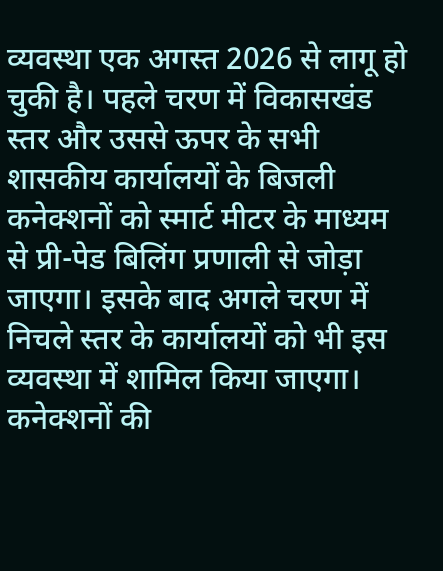व्यवस्था एक अगस्त 2026 से लागू हो चुकी है। पहले चरण में विकासखंड स्तर और उससे ऊपर के सभी शासकीय कार्यालयों के बिजली कनेक्शनों को स्मार्ट मीटर के माध्यम से प्री-पेड बिलिंग प्रणाली से जोड़ा जाएगा। इसके बाद अगले चरण में निचले स्तर के कार्यालयों को भी इस व्यवस्था में शामिल किया जाएगा।
कनेक्शनों की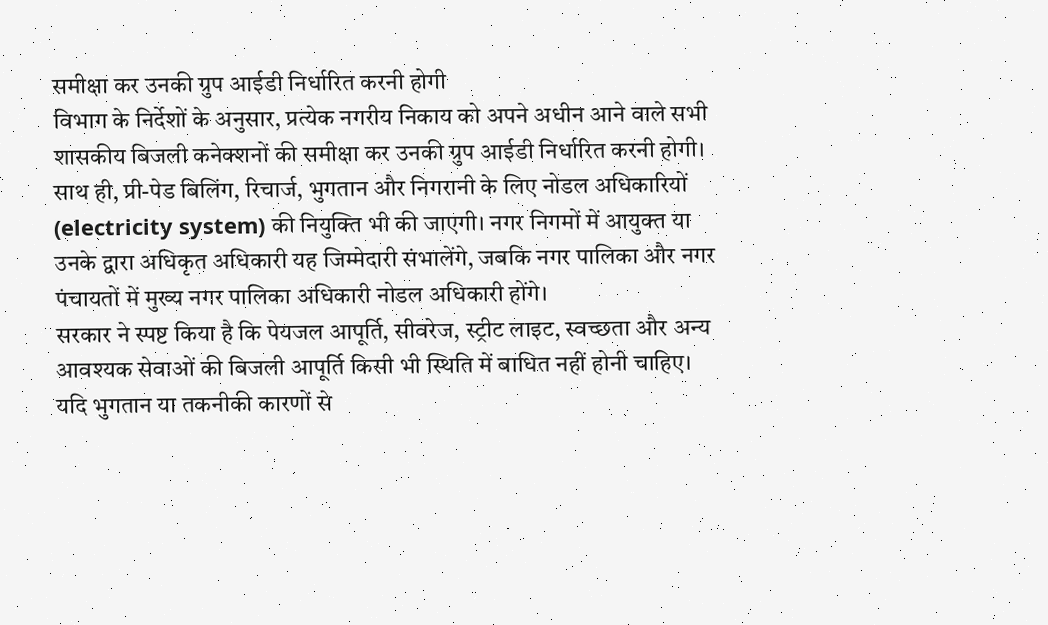समीक्षा कर उनकी ग्रुप आईडी निर्धारित करनी होगी
विभाग के निर्देशों के अनुसार, प्रत्येक नगरीय निकाय को अपने अधीन आने वाले सभी शासकीय बिजली कनेक्शनों की समीक्षा कर उनकी ग्रुप आईडी निर्धारित करनी होगी।
साथ ही, प्री-पेड बिलिंग, रिचार्ज, भुगतान और निगरानी के लिए नोडल अधिकारियों (electricity system) की नियुक्ति भी की जाएगी। नगर निगमों में आयुक्त या उनके द्वारा अधिकृत अधिकारी यह जिम्मेदारी संभालेंगे, जबकि नगर पालिका और नगर पंचायतों में मुख्य नगर पालिका अधिकारी नोडल अधिकारी होंगे।
सरकार ने स्पष्ट किया है कि पेयजल आपूर्ति, सीवरेज, स्ट्रीट लाइट, स्वच्छता और अन्य आवश्यक सेवाओं की बिजली आपूर्ति किसी भी स्थिति में बाधित नहीं होनी चाहिए। यदि भुगतान या तकनीकी कारणों से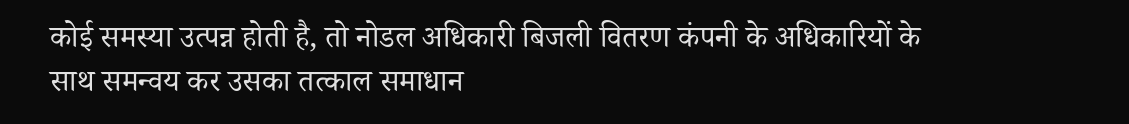कोई समस्या उत्पन्न होती है, तो नोडल अधिकारी बिजली वितरण कंपनी के अधिकारियों के साथ समन्वय कर उसका तत्काल समाधान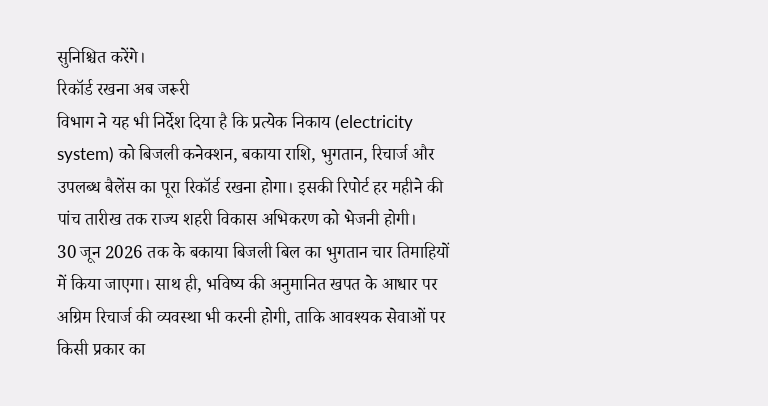सुनिश्चित करेंगे।
रिकॉर्ड रखना अब जरूरी
विभाग ने यह भी निर्देश दिया है कि प्रत्येक निकाय (electricity system) को बिजली कनेक्शन, बकाया राशि, भुगतान, रिचार्ज और उपलब्ध बैलेंस का पूरा रिकॉर्ड रखना होगा। इसकी रिपोर्ट हर महीने की पांच तारीख तक राज्य शहरी विकास अभिकरण को भेजनी होगी।
30 जून 2026 तक के बकाया बिजली बिल का भुगतान चार तिमाहियों में किया जाएगा। साथ ही, भविष्य की अनुमानित खपत के आधार पर अग्रिम रिचार्ज की व्यवस्था भी करनी होगी, ताकि आवश्यक सेवाओं पर किसी प्रकार का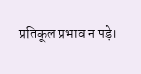प्रतिकूल प्रभाव न पड़े।